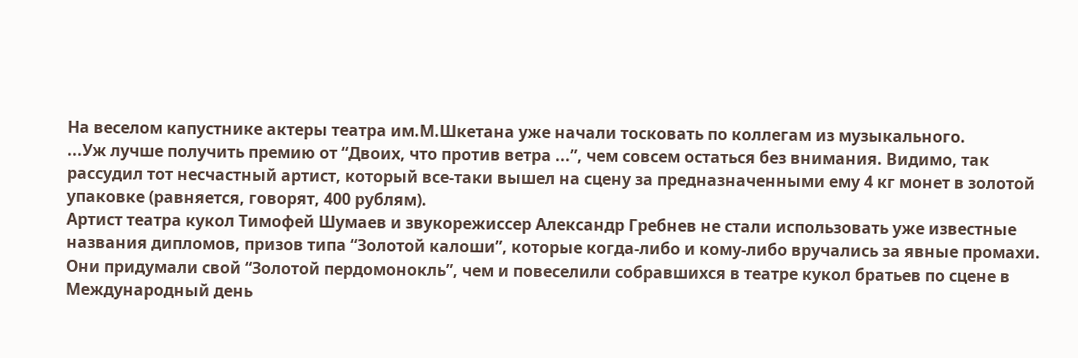На веселом капустнике актеры театра им.М.Шкетана уже начали тосковать по коллегам из музыкального.
...Уж лучше получить премию от “Двоих, что против ветра ...”, чем совсем остаться без внимания. Видимо, так рассудил тот несчастный артист, который все-таки вышел на сцену за предназначенными ему 4 кг монет в золотой упаковке (равняется, говорят, 400 рублям).
Артист театра кукол Тимофей Шумаев и звукорежиссер Александр Гребнев не стали использовать уже известные названия дипломов, призов типа “Золотой калоши”, которые когда-либо и кому-либо вручались за явные промахи. Они придумали свой “Золотой пердомонокль”, чем и повеселили собравшихся в театре кукол братьев по сцене в Международный день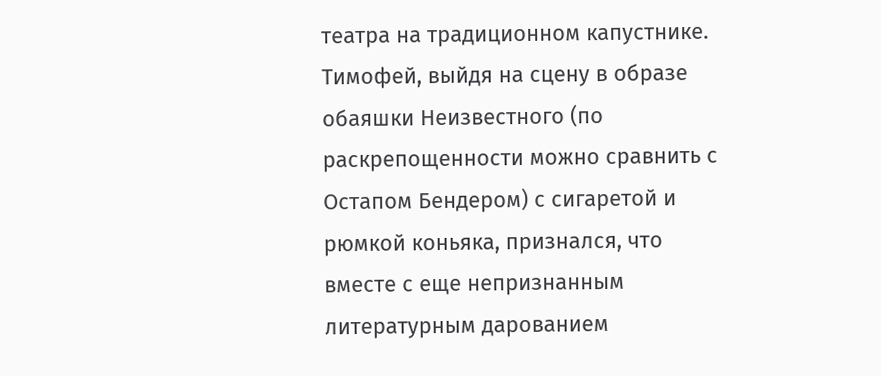театра на традиционном капустнике.
Тимофей, выйдя на сцену в образе обаяшки Неизвестного (по раскрепощенности можно сравнить с Остапом Бендером) с сигаретой и рюмкой коньяка, признался, что вместе с еще непризнанным литературным дарованием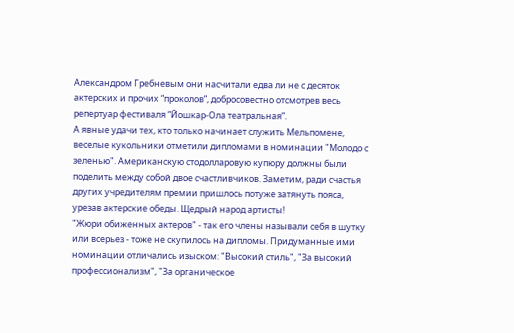Александром Гребневым они насчитали едва ли не с десяток актерских и прочих “проколов”, добросовестно отсмотрев весь репертуар фестиваля “Йошкар-Ола театральная”.
А явные удачи тех, кто только начинает служить Мельпомене, веселые кукольники отметили дипломами в номинации "Молодо с зеленью". Американскую стодолларовую купюру должны были поделить между собой двое счастливчиков. Заметим, ради счастья других учредителям премии пришлось потуже затянуть пояса, урезав актерские обеды. Щедрый народ артисты!
"Жюри обиженных актеров" - так его члены называли себя в шутку или всерьез - тоже не скупилось на дипломы. Придуманные ими номинации отличались изыском: "Высокий стиль", "За высокий профессионализм", "За органическое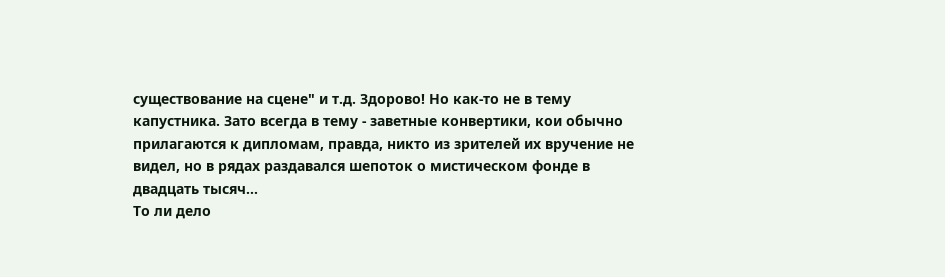существование на сцене" и т.д. Здорово! Но как-то не в тему капустника. Зато всегда в тему - заветные конвертики, кои обычно прилагаются к дипломам, правда, никто из зрителей их вручение не видел, но в рядах раздавался шепоток о мистическом фонде в двадцать тысяч...
То ли дело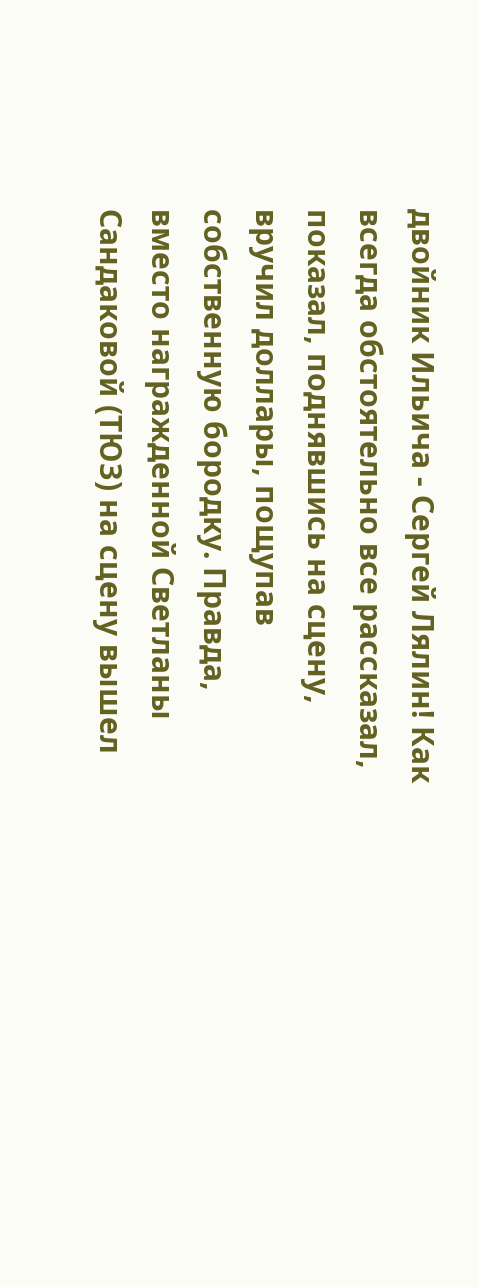двойник Ильича - Сергей Лялин! Как всегда обстоятельно все рассказал, показал, поднявшись на сцену, вручил доллары, пощупав собственную бородку. Правда, вместо награжденной Светланы Сандаковой (ТЮЗ) на сцену вышел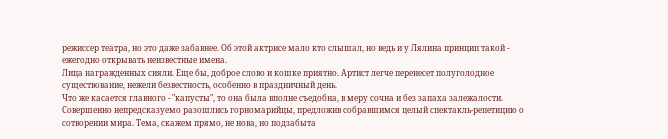режиссер театра, но это даже забавнее. Об этой актрисе мало кто слышал, но ведь и у Лялина принцип такой - ежегодно открывать неизвестные имена.
Лица награжденных сияли. Еще бы, доброе слово и кошке приятно. Артист легче перенесет полуголодное существование, нежели безвестность, особенно в праздничный день.
Что же касается главного - "капусты", то она была вполне съедобна, в меру сочна и без запаха залежалости. Совершенно непредсказуемо разошлись горномарийцы, предложив собравшимся целый спектакль-репетицию о сотворении мира. Тема, скажем прямо, не нова, но подзабыта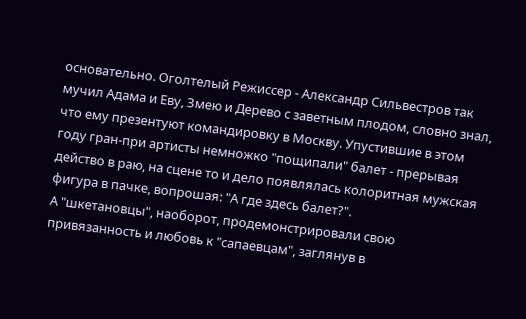основательно. Оголтелый Режиссер - Александр Сильвестров так мучил Адама и Еву, Змею и Дерево с заветным плодом, словно знал, что ему презентуют командировку в Москву. Упустившие в этом году гран-при артисты немножко "пощипали" балет - прерывая действо в раю, на сцене то и дело появлялась колоритная мужская фигура в пачке, вопрошая: "А где здесь балет?".
А "шкетановцы", наоборот, продемонстрировали свою привязанность и любовь к "сапаевцам", заглянув в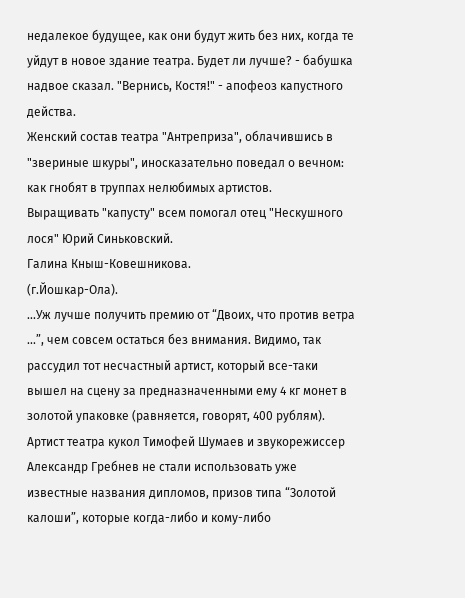недалекое будущее, как они будут жить без них, когда те уйдут в новое здание театра. Будет ли лучше? - бабушка надвое сказал. "Вернись, Костя!" - апофеоз капустного действа.
Женский состав театра "Антреприза", облачившись в "звериные шкуры", иносказательно поведал о вечном: как гнобят в труппах нелюбимых артистов.
Выращивать "капусту" всем помогал отец "Нескушного лося" Юрий Синьковский.
Галина Кныш-Ковешникова.
(г.Йошкар-Ола).
...Уж лучше получить премию от “Двоих, что против ветра ...”, чем совсем остаться без внимания. Видимо, так рассудил тот несчастный артист, который все-таки вышел на сцену за предназначенными ему 4 кг монет в золотой упаковке (равняется, говорят, 400 рублям).
Артист театра кукол Тимофей Шумаев и звукорежиссер Александр Гребнев не стали использовать уже известные названия дипломов, призов типа “Золотой калоши”, которые когда-либо и кому-либо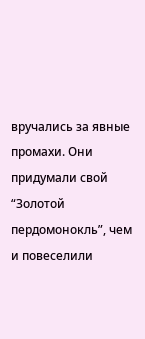вручались за явные промахи. Они придумали свой “Золотой пердомонокль”, чем и повеселили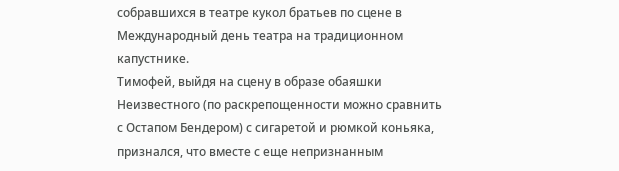собравшихся в театре кукол братьев по сцене в Международный день театра на традиционном капустнике.
Тимофей, выйдя на сцену в образе обаяшки Неизвестного (по раскрепощенности можно сравнить с Остапом Бендером) с сигаретой и рюмкой коньяка, признался, что вместе с еще непризнанным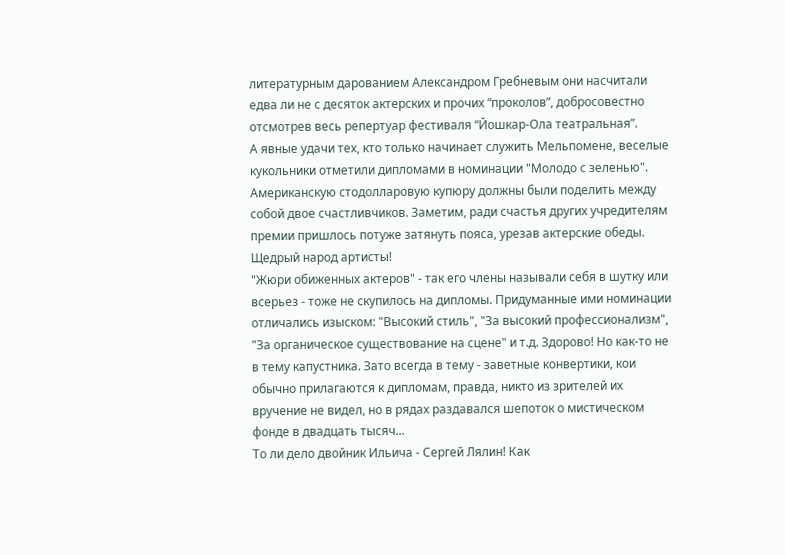литературным дарованием Александром Гребневым они насчитали едва ли не с десяток актерских и прочих “проколов”, добросовестно отсмотрев весь репертуар фестиваля “Йошкар-Ола театральная”.
А явные удачи тех, кто только начинает служить Мельпомене, веселые кукольники отметили дипломами в номинации "Молодо с зеленью". Американскую стодолларовую купюру должны были поделить между собой двое счастливчиков. Заметим, ради счастья других учредителям премии пришлось потуже затянуть пояса, урезав актерские обеды. Щедрый народ артисты!
"Жюри обиженных актеров" - так его члены называли себя в шутку или всерьез - тоже не скупилось на дипломы. Придуманные ими номинации отличались изыском: "Высокий стиль", "За высокий профессионализм", "За органическое существование на сцене" и т.д. Здорово! Но как-то не в тему капустника. Зато всегда в тему - заветные конвертики, кои обычно прилагаются к дипломам, правда, никто из зрителей их вручение не видел, но в рядах раздавался шепоток о мистическом фонде в двадцать тысяч...
То ли дело двойник Ильича - Сергей Лялин! Как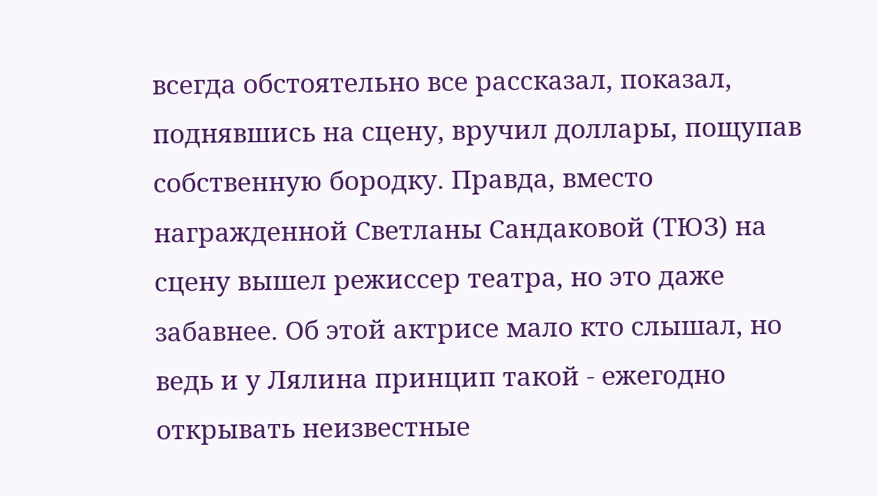всегда обстоятельно все рассказал, показал, поднявшись на сцену, вручил доллары, пощупав собственную бородку. Правда, вместо награжденной Светланы Сандаковой (ТЮЗ) на сцену вышел режиссер театра, но это даже забавнее. Об этой актрисе мало кто слышал, но ведь и у Лялина принцип такой - ежегодно открывать неизвестные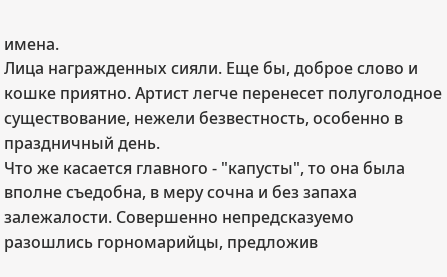имена.
Лица награжденных сияли. Еще бы, доброе слово и кошке приятно. Артист легче перенесет полуголодное существование, нежели безвестность, особенно в праздничный день.
Что же касается главного - "капусты", то она была вполне съедобна, в меру сочна и без запаха залежалости. Совершенно непредсказуемо разошлись горномарийцы, предложив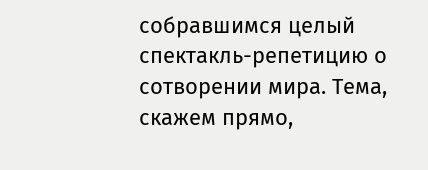собравшимся целый спектакль-репетицию о сотворении мира. Тема, скажем прямо,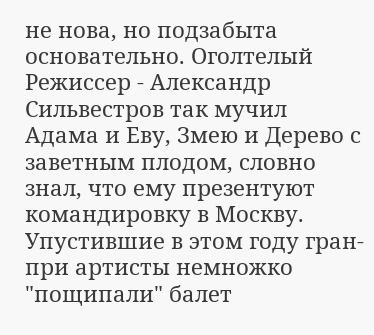не нова, но подзабыта основательно. Оголтелый Режиссер - Александр Сильвестров так мучил Адама и Еву, Змею и Дерево с заветным плодом, словно знал, что ему презентуют командировку в Москву. Упустившие в этом году гран-при артисты немножко "пощипали" балет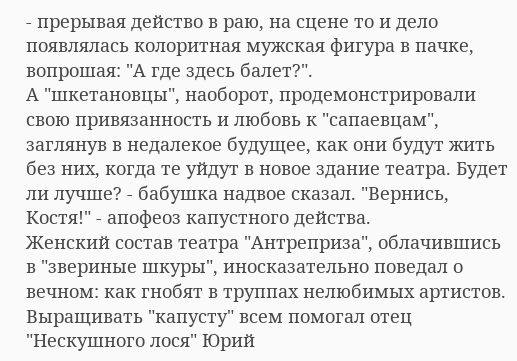- прерывая действо в раю, на сцене то и дело появлялась колоритная мужская фигура в пачке, вопрошая: "А где здесь балет?".
А "шкетановцы", наоборот, продемонстрировали свою привязанность и любовь к "сапаевцам", заглянув в недалекое будущее, как они будут жить без них, когда те уйдут в новое здание театра. Будет ли лучше? - бабушка надвое сказал. "Вернись, Костя!" - апофеоз капустного действа.
Женский состав театра "Антреприза", облачившись в "звериные шкуры", иносказательно поведал о вечном: как гнобят в труппах нелюбимых артистов.
Выращивать "капусту" всем помогал отец "Нескушного лося" Юрий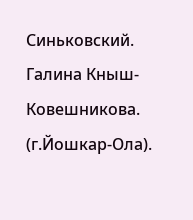Синьковский.
Галина Кныш-Ковешникова.
(г.Йошкар-Ола).